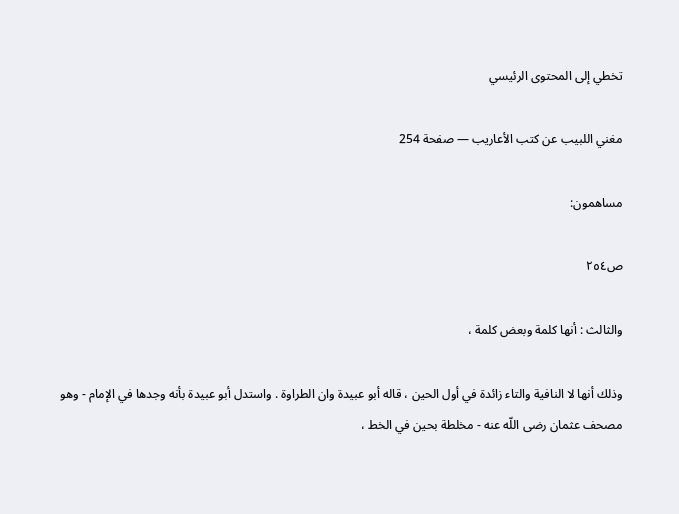تخطي إلى المحتوى الرئيسي

مغني اللبيب عن كتب الأعاريب — صفحة 254

مساهمون:

ص٢٥٤

والثالث : أنها كلمة وبعض كلمة ،

وذلك أنها لا النافية والتاء زائدة في أول الحين ، قاله أبو عبيدة وان الطراوة . واستدل أبو عبيدة بأنه وجدها في الإمام - وهو مصحف عثمان رضى اللّه عنه - مخلطة بحين في الخط ،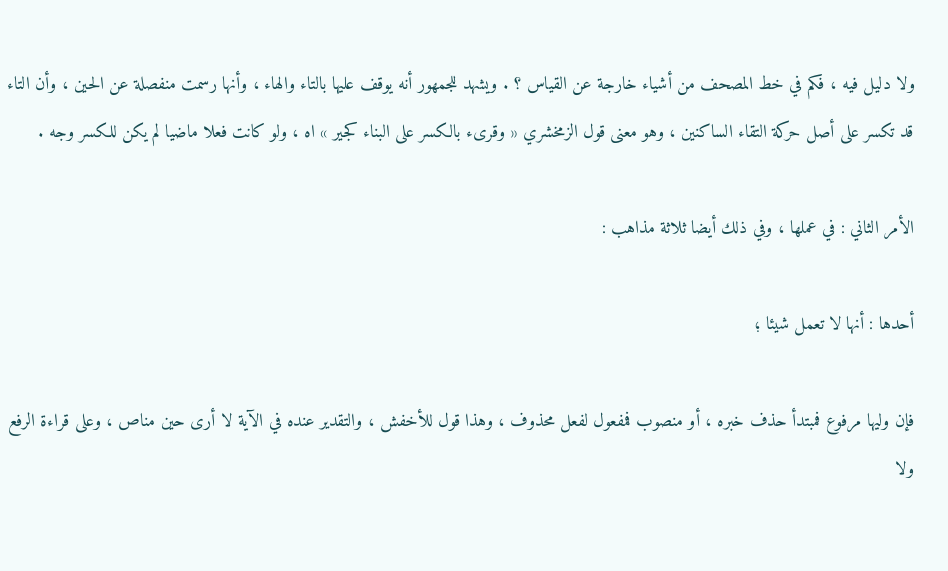ولا دليل فيه ، فكم في خط المصحف من أشياء خارجة عن القياس ؟ . ويشهد للجمهور أنه يوقف عليها بالتاء والهاء ، وأنها رسمت منفصلة عن الحين ، وأن التاء قد تكسر على أصل حركة التقاء الساكنين ، وهو معنى قول الزمخشري « وقرىء بالكسر على البناء كجير » اه ، ولو كانت فعلا ماضيا لم يكن للكسر وجه .

الأمر الثاني : في عملها ، وفي ذلك أيضا ثلاثة مذاهب :

أحدها : أنها لا تعمل شيئا ؛

فإن وليها مرفوع فمبتدأ حذف خبره ، أو منصوب فمفعول لفعل محذوف ، وهذا قول للأخفش ، والتقدير عنده في الآية لا أرى حين مناص ، وعلى قراءة الرفع ولا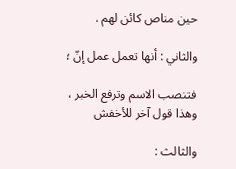حين مناص كائن لهم .

والثاني : أنها تعمل عمل إنّ ؛

فتنصب الاسم وترفع الخبر ، وهذا قول آخر للأخفش

والثالث :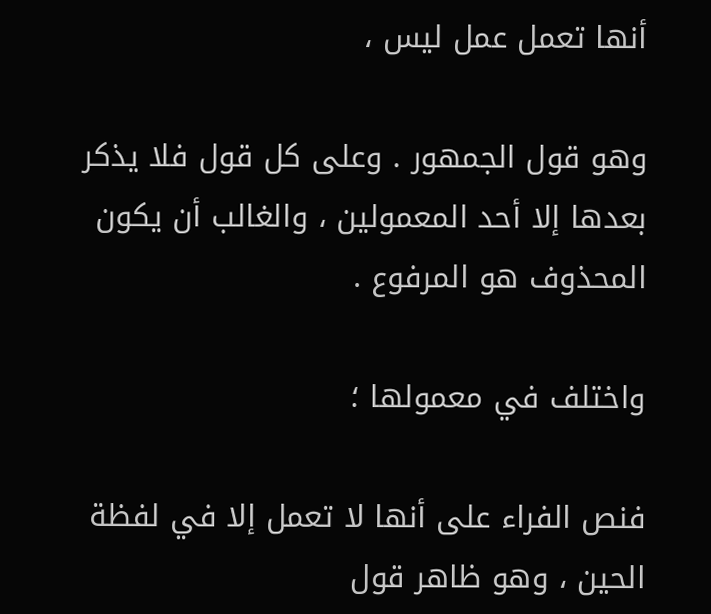أنها تعمل عمل ليس ،

وهو قول الجمهور . وعلى كل قول فلا يذكر بعدها إلا أحد المعمولين ، والغالب أن يكون المحذوف هو المرفوع .

واختلف في معمولها ؛

فنص الفراء على أنها لا تعمل إلا في لفظة الحين ، وهو ظاهر قول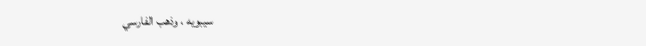سيبويه ، وذهب الفارسي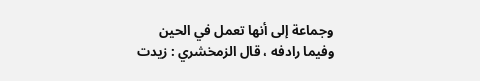وجماعة إلى أنها تعمل في الحين وفيما رادفه ، قال الزمخشري : زيدت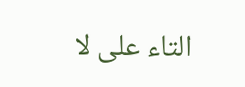التاء على لا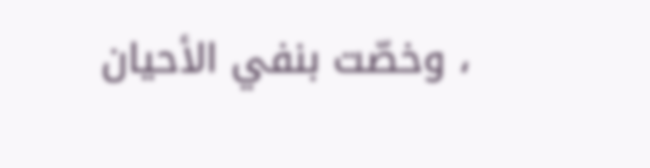، وخصّت بنفي الأحيان